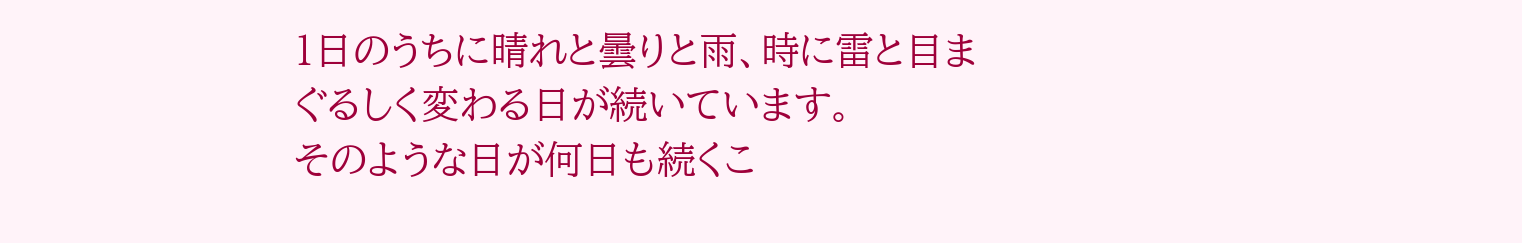1日のうちに晴れと曇りと雨、時に雷と目まぐるしく変わる日が続いています。
そのような日が何日も続くこ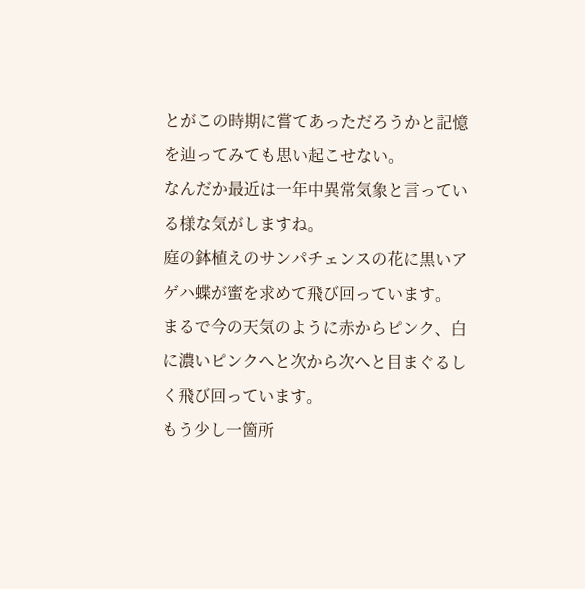とがこの時期に嘗てあっただろうかと記憶を辿ってみても思い起こせない。
なんだか最近は一年中異常気象と言っている様な気がしますね。
庭の鉢植えのサンパチェンスの花に黒いアゲハ蝶が蜜を求めて飛び回っています。
まるで今の天気のように赤からピンク、白に濃いピンクへと次から次へと目まぐるしく飛び回っています。
もう少し一箇所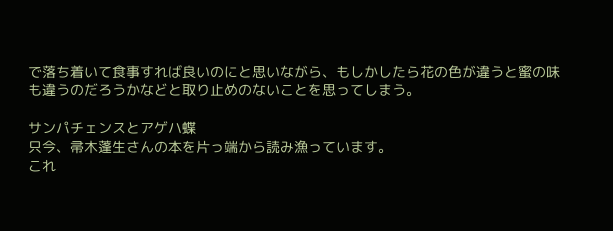で落ち着いて食事すれば良いのにと思いながら、もしかしたら花の色が違うと蜜の味も違うのだろうかなどと取り止めのないことを思ってしまう。

サンパチェンスとアゲハ蝶
只今、帚木蓬生さんの本を片っ端から読み漁っています。
これ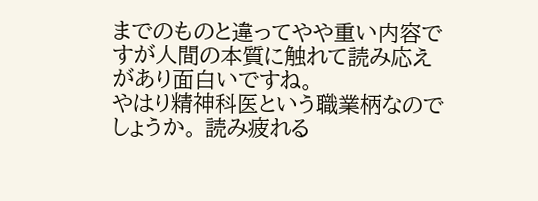までのものと違ってやや重い内容ですが人間の本質に触れて読み応えがあり面白いですね。
やはり精神科医という職業柄なのでしょうか。 読み疲れる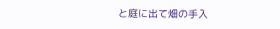と庭に出て畑の手入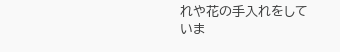れや花の手入れをしていま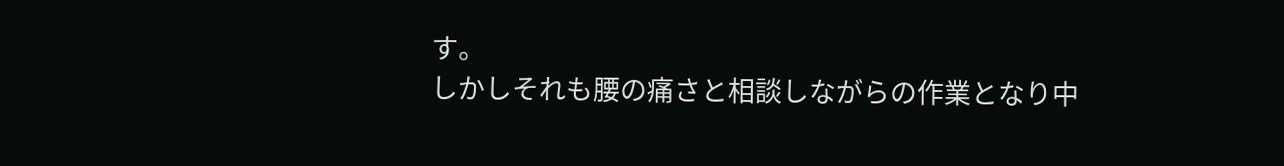す。
しかしそれも腰の痛さと相談しながらの作業となり中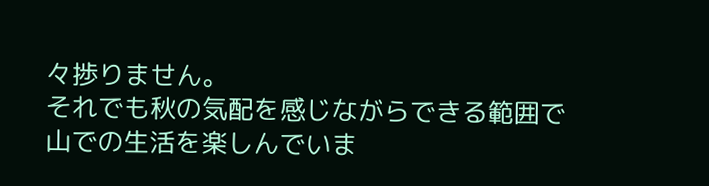々捗りません。
それでも秋の気配を感じながらできる範囲で山での生活を楽しんでいま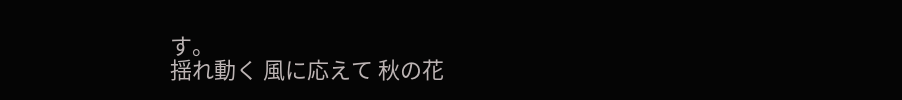す。
揺れ動く 風に応えて 秋の花